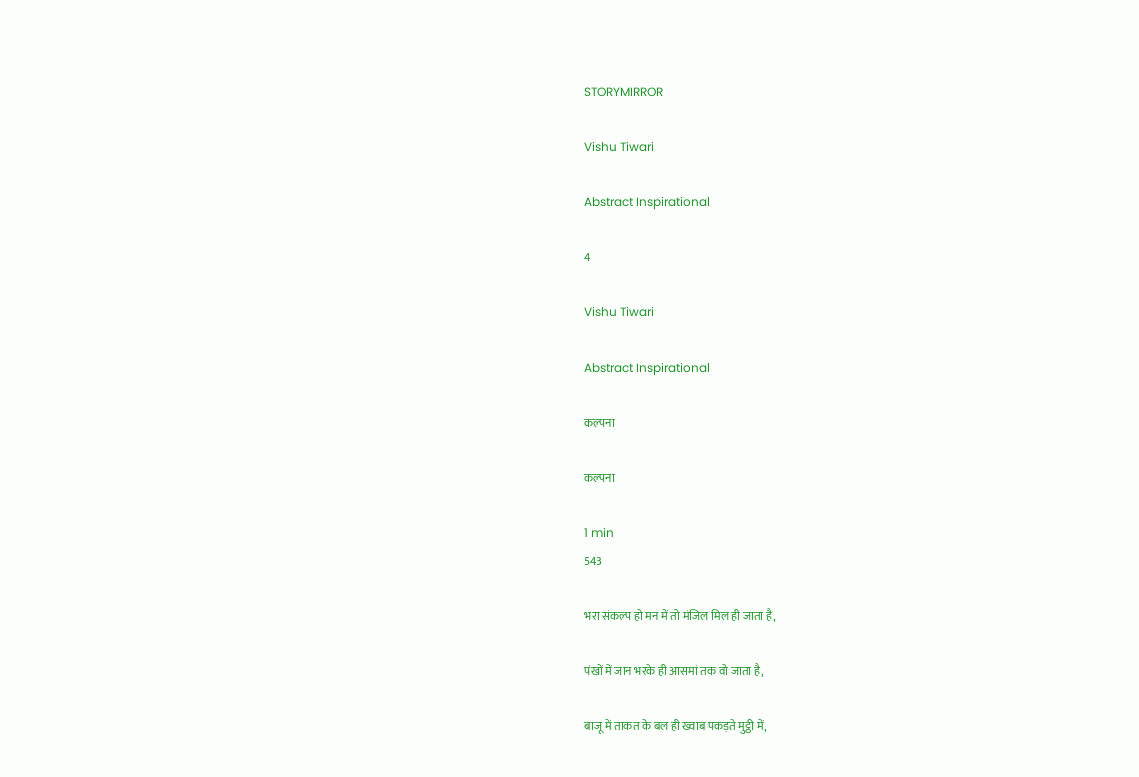STORYMIRROR

Vishu Tiwari

Abstract Inspirational

4

Vishu Tiwari

Abstract Inspirational

कल्पना

कल्पना

1 min
543

भरा संकल्प हो मन में तो मंजिल मिल ही जाता है,

पंखों में जान भरके ही आसमां तक वो जाता है,

बाजू में ताकत के बल ही ख्वाब पकड़ते मुट्ठी में,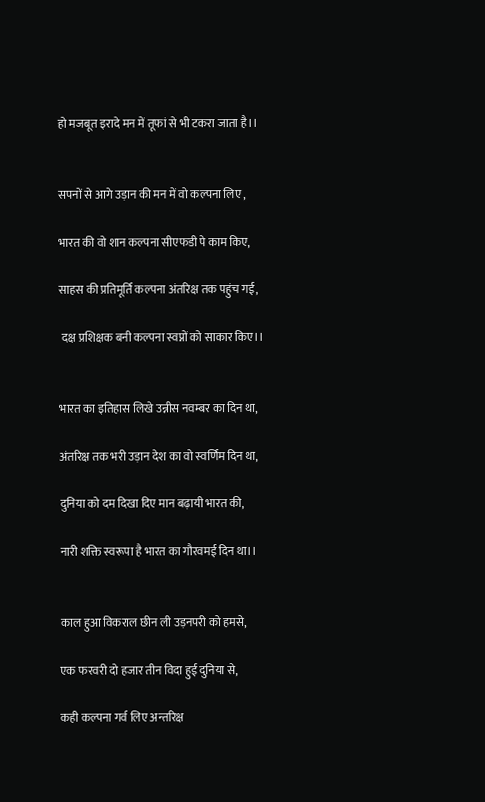हो मजबूत इरादे मन में तूफां से भी टकरा जाता है।।


सपनों से आगे उड़ान की मन में वो कल्पना लिए ,

भारत की वो शान कल्पना सीएफडी पे काम किए,

साहस की प्रतिमूर्ति कल्पना अंतरिक्ष तक पहुंच गई,

 दक्ष प्रशिक्षक बनी कल्पना स्वप्नों को साकार किए।।


भारत का इतिहास लिखे उन्नीस नवम्बर का दिन था,

अंतरिक्ष तक भरी उड़ान देश का वो स्वर्णिम दिन था,

दुनिया को दम दिखा दिए मान बढ़ायी भारत की,

नारी शक्ति स्वरूपा है भारत का गौरवमई दिन था।।


काल हुआ विकराल छीन ली उड़नपरी को हमसे,

एक फरवरी दो हजार तीन‌ विदा हुई दुनिया से,

कही कल्पना गर्व लिए अन्तरिक्ष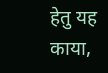हेतु यह काया,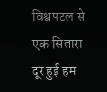विश्वपटल से एक सितारा दूर हुई हम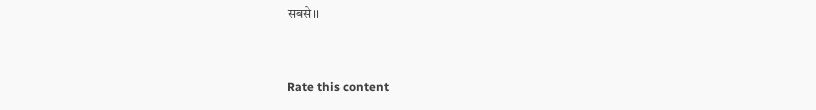सबसे।।


Rate this content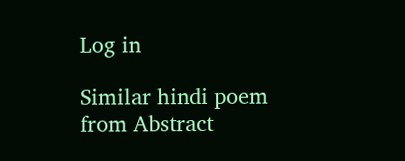Log in

Similar hindi poem from Abstract